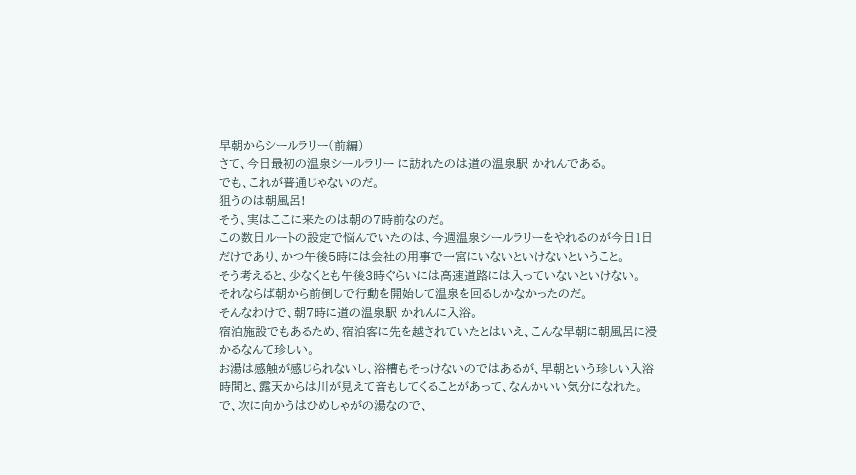早朝からシールラリー(前編)
さて、今日最初の温泉シールラリー に訪れたのは道の温泉駅 かれんである。
でも、これが普通じゃないのだ。
狙うのは朝風呂!
そう、実はここに来たのは朝の7時前なのだ。
この数日ルートの設定で悩んでいたのは、今週温泉シールラリーをやれるのが今日1日だけであり、かつ午後5時には会社の用事で一宮にいないといけないということ。
そう考えると、少なくとも午後3時ぐらいには高速道路には入っていないといけない。
それならば朝から前倒しで行動を開始して温泉を回るしかなかったのだ。
そんなわけで、朝7時に道の温泉駅 かれんに入浴。
宿泊施設でもあるため、宿泊客に先を越されていたとはいえ、こんな早朝に朝風呂に浸かるなんて珍しい。
お湯は感触が感じられないし、浴槽もそっけないのではあるが、早朝という珍しい入浴時間と、露天からは川が見えて音もしてくることがあって、なんかいい気分になれた。
で、次に向かうはひめしゃがの湯なので、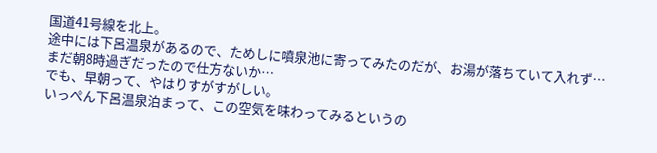国道41号線を北上。
途中には下呂温泉があるので、ためしに噴泉池に寄ってみたのだが、お湯が落ちていて入れず…
まだ朝8時過ぎだったので仕方ないか…
でも、早朝って、やはりすがすがしい。
いっぺん下呂温泉泊まって、この空気を味わってみるというの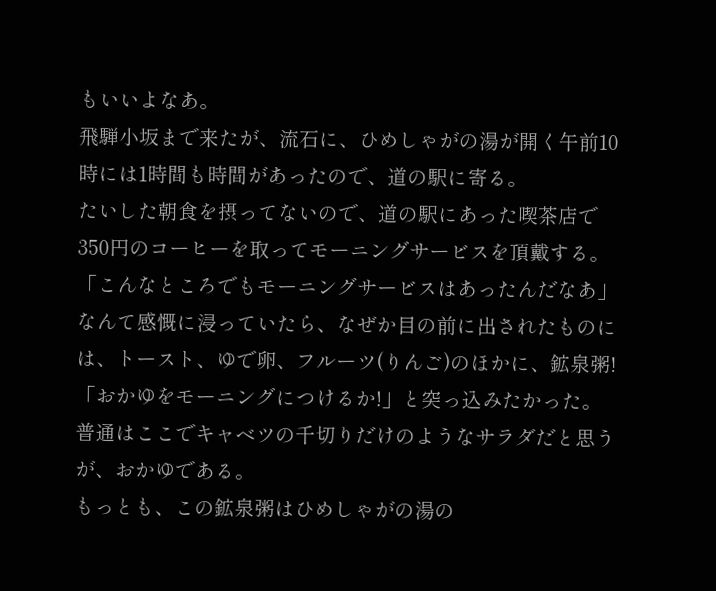もいいよなあ。
飛騨小坂まで来たが、流石に、ひめしゃがの湯が開く午前10時には1時間も時間があったので、道の駅に寄る。
たいした朝食を摂ってないので、道の駅にあった喫茶店で350円のコーヒーを取ってモーニングサービスを頂戴する。
「こんなところでもモーニングサービスはあったんだなあ」なんて感慨に浸っていたら、なぜか目の前に出されたものには、トースト、ゆで卵、フルーツ(りんご)のほかに、鉱泉粥!
「おかゆをモーニングにつけるか!」と突っ込みたかった。
普通はここでキャベツの千切りだけのようなサラダだと思うが、おかゆである。
もっとも、この鉱泉粥はひめしゃがの湯の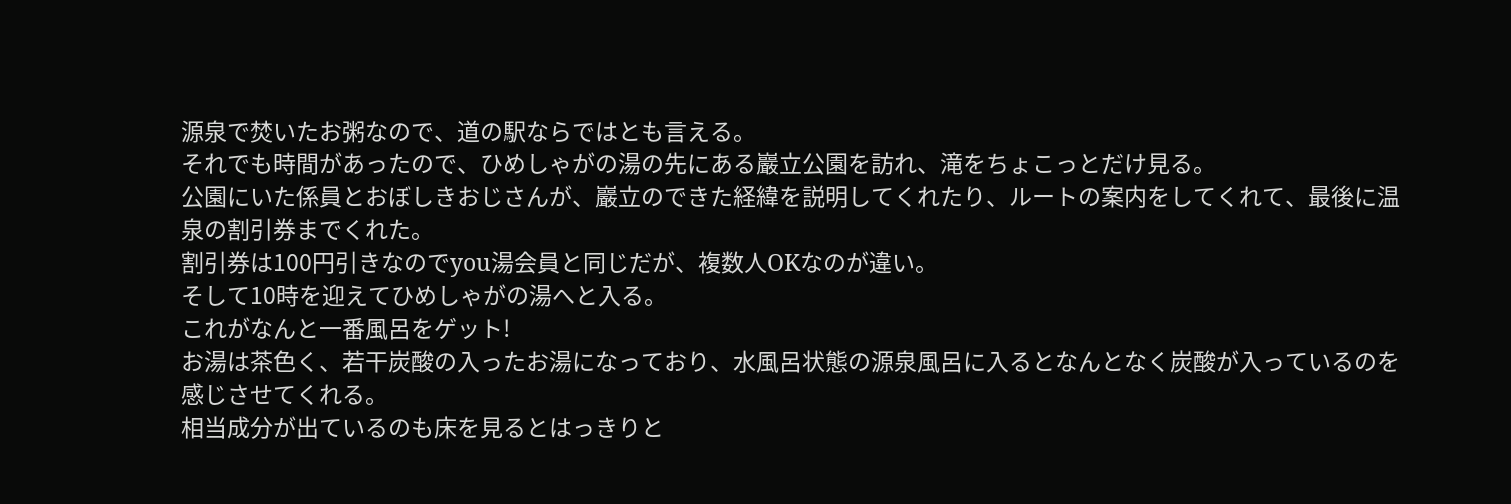源泉で焚いたお粥なので、道の駅ならではとも言える。
それでも時間があったので、ひめしゃがの湯の先にある巖立公園を訪れ、滝をちょこっとだけ見る。
公園にいた係員とおぼしきおじさんが、巖立のできた経緯を説明してくれたり、ルートの案内をしてくれて、最後に温泉の割引券までくれた。
割引券は100円引きなのでyou湯会員と同じだが、複数人OKなのが違い。
そして10時を迎えてひめしゃがの湯へと入る。
これがなんと一番風呂をゲット!
お湯は茶色く、若干炭酸の入ったお湯になっており、水風呂状態の源泉風呂に入るとなんとなく炭酸が入っているのを感じさせてくれる。
相当成分が出ているのも床を見るとはっきりと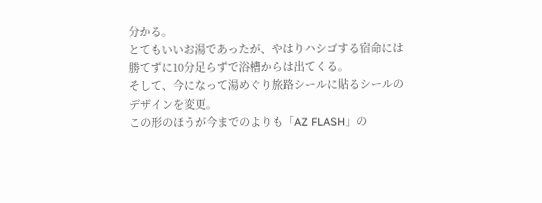分かる。
とてもいいお湯であったが、やはりハシゴする宿命には勝てずに10分足らずで浴槽からは出てくる。
そして、今になって湯めぐり旅路シールに貼るシールのデザインを変更。
この形のほうが今までのよりも「AZ FLASH」の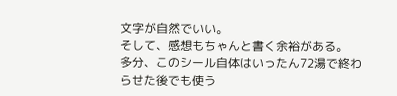文字が自然でいい。
そして、感想もちゃんと書く余裕がある。
多分、このシール自体はいったん72湯で終わらせた後でも使う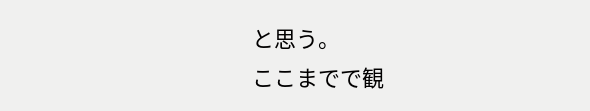と思う。
ここまでで観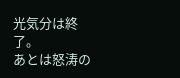光気分は終了。
あとは怒涛の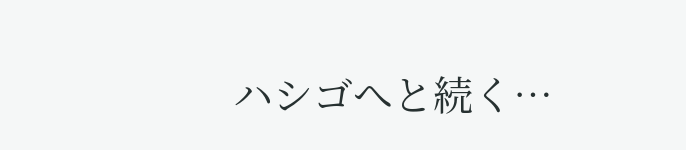ハシゴへと続く…